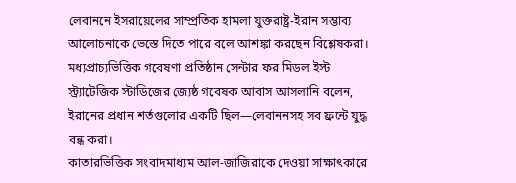লেবাননে ইসরায়েলের সাম্প্রতিক হামলা যুক্তরাষ্ট্র-ইরান সম্ভাব্য আলোচনাকে ভেস্তে দিতে পারে বলে আশঙ্কা করছেন বিশ্লেষকরা। মধ্যপ্রাচ্যভিত্তিক গবেষণা প্রতিষ্ঠান সেন্টার ফর মিডল ইস্ট স্ট্র্যাটেজিক স্টাডিজের জ্যেষ্ঠ গবেষক আবাস আসলানি বলেন, ইরানের প্রধান শর্তগুলোর একটি ছিল—লেবাননসহ সব ফ্রন্টে যুদ্ধ বন্ধ করা।
কাতারভিত্তিক সংবাদমাধ্যম আল-জাজিরাকে দেওয়া সাক্ষাৎকারে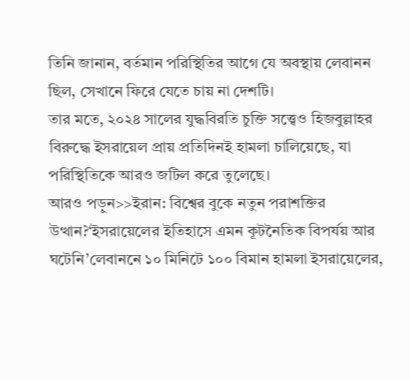তিনি জানান, বর্তমান পরিস্থিতির আগে যে অবস্থায় লেবানন ছিল, সেখানে ফিরে যেতে চায় না দেশটি।
তার মতে, ২০২৪ সালের যুদ্ধবিরতি চুক্তি সত্ত্বেও হিজবুল্লাহর বিরুদ্ধে ইসরায়েল প্রায় প্রতিদিনই হামলা চালিয়েছে, যা পরিস্থিতিকে আরও জটিল করে তুলেছে।
আরও পড়ুন>>ইরান: বিশ্বের বুকে নতুন পরাশক্তির উত্থান?‘ইসরায়েলের ইতিহাসে এমন কূটনৈতিক বিপর্যয় আর ঘটেনি’লেবাননে ১০ মিনিটে ১০০ বিমান হামলা ইসরায়েলের,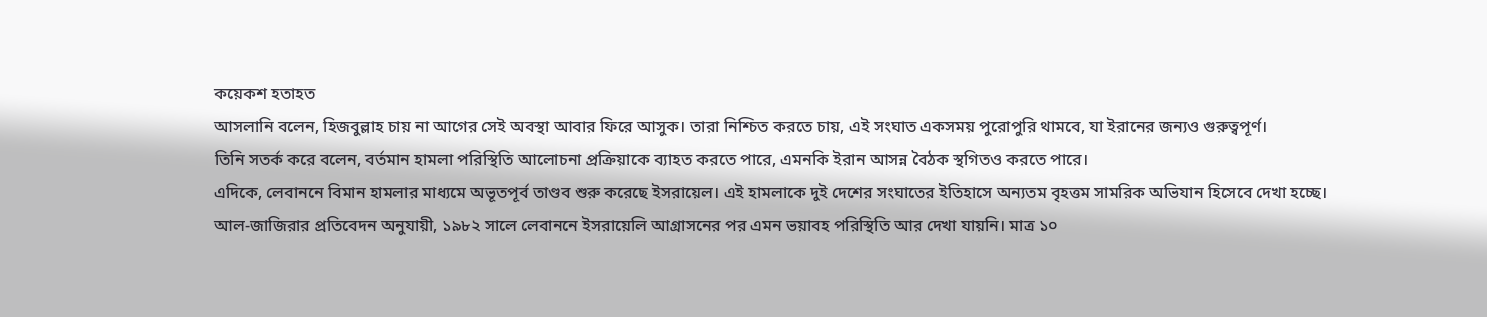কয়েকশ হতাহত
আসলানি বলেন, হিজবুল্লাহ চায় না আগের সেই অবস্থা আবার ফিরে আসুক। তারা নিশ্চিত করতে চায়, এই সংঘাত একসময় পুরোপুরি থামবে, যা ইরানের জন্যও গুরুত্বপূর্ণ।
তিনি সতর্ক করে বলেন, বর্তমান হামলা পরিস্থিতি আলোচনা প্রক্রিয়াকে ব্যাহত করতে পারে, এমনকি ইরান আসন্ন বৈঠক স্থগিতও করতে পারে।
এদিকে, লেবাননে বিমান হামলার মাধ্যমে অভূতপূর্ব তাণ্ডব শুরু করেছে ইসরায়েল। এই হামলাকে দুই দেশের সংঘাতের ইতিহাসে অন্যতম বৃহত্তম সামরিক অভিযান হিসেবে দেখা হচ্ছে।
আল-জাজিরার প্রতিবেদন অনুযায়ী, ১৯৮২ সালে লেবাননে ইসরায়েলি আগ্রাসনের পর এমন ভয়াবহ পরিস্থিতি আর দেখা যায়নি। মাত্র ১০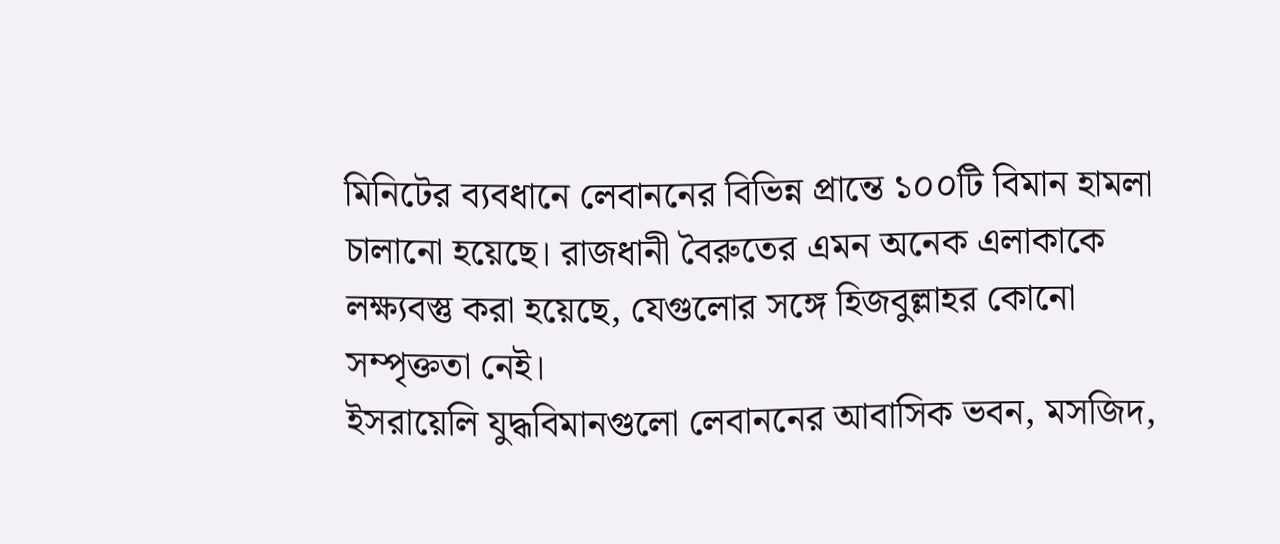মিনিটের ব্যবধানে লেবাননের বিভিন্ন প্রান্তে ১০০টি বিমান হামলা চালানো হয়েছে। রাজধানী বৈরুতের এমন অনেক এলাকাকে লক্ষ্যবস্তু করা হয়েছে, যেগুলোর সঙ্গে হিজবুল্লাহর কোনো সম্পৃক্ততা নেই।
ইসরায়েলি যুদ্ধবিমানগুলো লেবাননের আবাসিক ভবন, মসজিদ,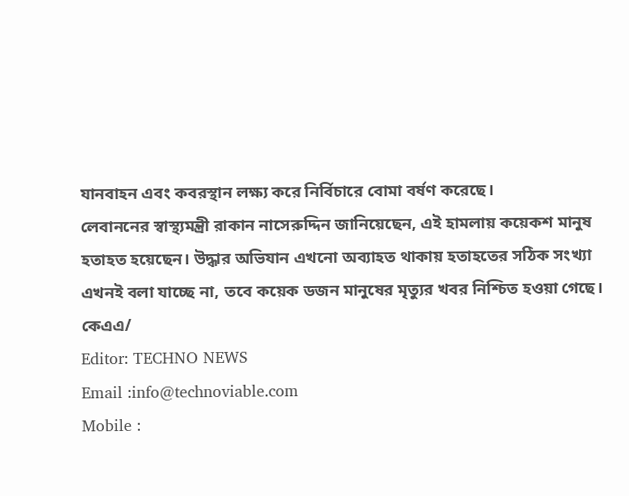যানবাহন এবং কবরস্থান লক্ষ্য করে নির্বিচারে বোমা বর্ষণ করেছে।
লেবাননের স্বাস্থ্যমন্ত্রী রাকান নাসেরুদ্দিন জানিয়েছেন, এই হামলায় কয়েকশ মানুষ হতাহত হয়েছেন। উদ্ধার অভিযান এখনো অব্যাহত থাকায় হতাহতের সঠিক সংখ্যা এখনই বলা যাচ্ছে না, তবে কয়েক ডজন মানুষের মৃত্যুর খবর নিশ্চিত হওয়া গেছে।
কেএএ/
Editor: TECHNO NEWS
Email :info@technoviable.com
Mobile :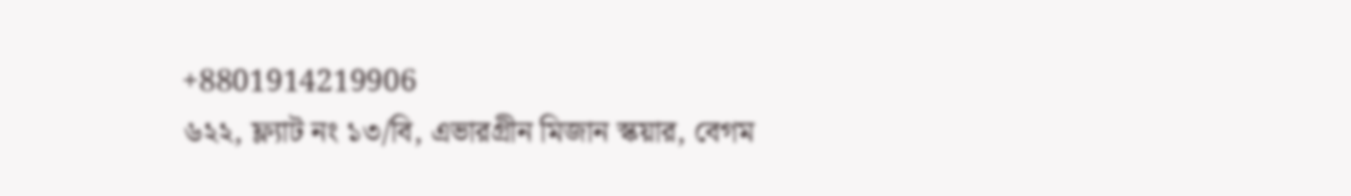+8801914219906
৬২২, ফ্ল্যাট নং ১৩/বি, এভারগ্রীন মিজান স্কয়ার, বেগম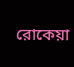রোকেয়া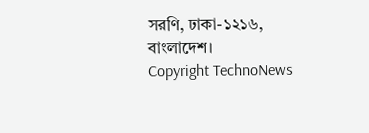সরণি, ঢাকা-১২১৬, বাংলাদেশ।
Copyright TechnoNews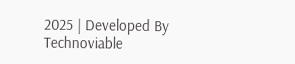2025 | Developed By Technoviable